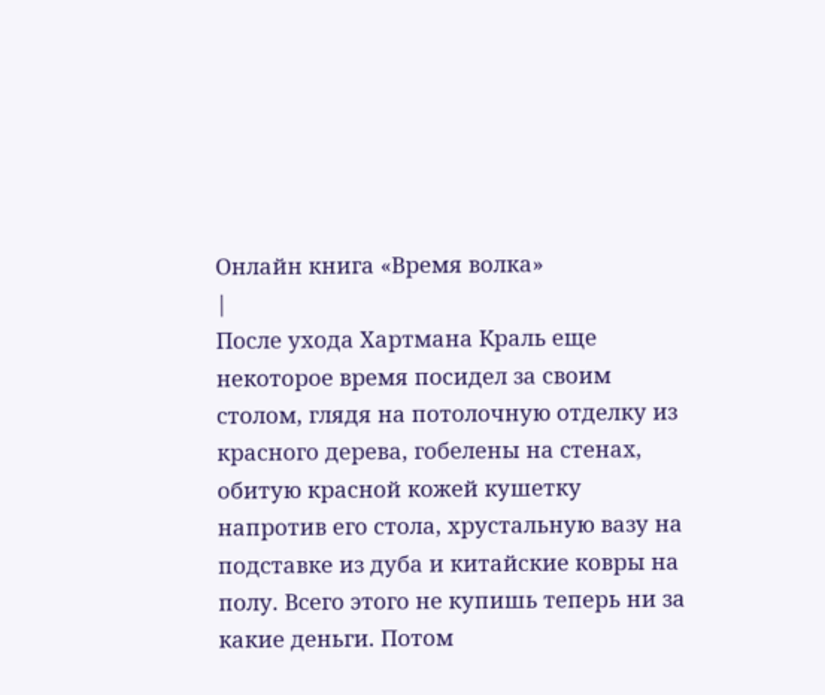Онлайн книга «Время волка»
|
После ухода Хартмана Краль еще некоторое время посидел за своим столом, глядя на потолочную отделку из красного дерева, гобелены на стенах, обитую красной кожей кушетку напротив его стола, хрустальную вазу на подставке из дуба и китайские ковры на полу. Всего этого не купишь теперь ни за какие деньги. Потом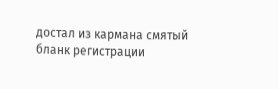достал из кармана смятый бланк регистрации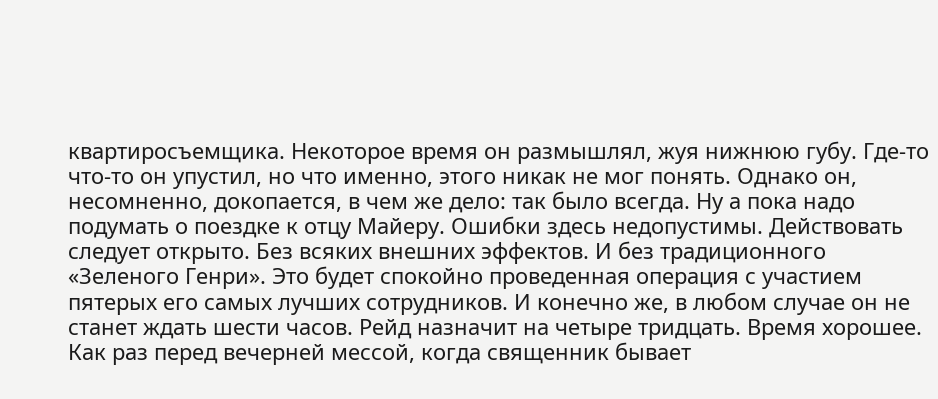квартиросъемщика. Некоторое время он размышлял, жуя нижнюю губу. Где-то что-то он упустил, но что именно, этого никак не мог понять. Однако он, несомненно, докопается, в чем же дело: так было всегда. Ну а пока надо подумать о поездке к отцу Майеру. Ошибки здесь недопустимы. Действовать следует открыто. Без всяких внешних эффектов. И без традиционного «Зеленого Генри». Это будет спокойно проведенная операция с участием пятерых его самых лучших сотрудников. И конечно же, в любом случае он не станет ждать шести часов. Рейд назначит на четыре тридцать. Время хорошее. Как раз перед вечерней мессой, когда священник бывает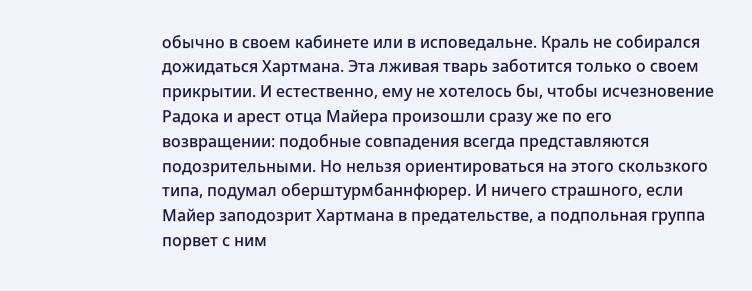обычно в своем кабинете или в исповедальне. Краль не собирался дожидаться Хартмана. Эта лживая тварь заботится только о своем прикрытии. И естественно, ему не хотелось бы, чтобы исчезновение Радока и арест отца Майера произошли сразу же по его возвращении: подобные совпадения всегда представляются подозрительными. Но нельзя ориентироваться на этого скользкого типа, подумал оберштурмбаннфюрер. И ничего страшного, если Майер заподозрит Хартмана в предательстве, а подпольная группа порвет с ним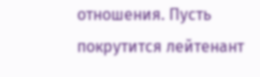отношения. Пусть покрутится лейтенант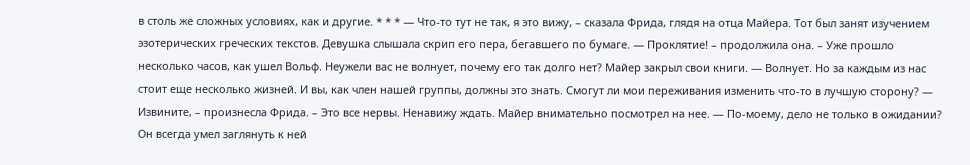в столь же сложных условиях, как и другие. * * * — Что-то тут не так, я это вижу, – сказала Фрида, глядя на отца Майера. Тот был занят изучением эзотерических греческих текстов. Девушка слышала скрип его пера, бегавшего по бумаге. — Проклятие! – продолжила она. – Уже прошло несколько часов, как ушел Вольф. Неужели вас не волнует, почему его так долго нет? Майер закрыл свои книги. — Волнует. Но за каждым из нас стоит еще несколько жизней. И вы, как член нашей группы, должны это знать. Смогут ли мои переживания изменить что-то в лучшую сторону? — Извините, – произнесла Фрида. – Это все нервы. Ненавижу ждать. Майер внимательно посмотрел на нее. — По-моему, дело не только в ожидании? Он всегда умел заглянуть к ней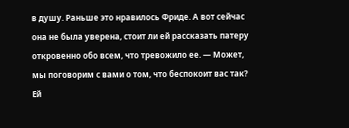в душу. Раньше это нравилось Фриде. А вот сейчас она не была уверена, стоит ли ей рассказать патеру откровенно обо всем, что тревожило ее. — Может, мы поговорим с вами о том, что беспокоит вас так? Ей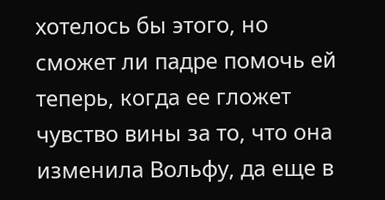хотелось бы этого, но сможет ли падре помочь ей теперь, когда ее гложет чувство вины за то, что она изменила Вольфу, да еще в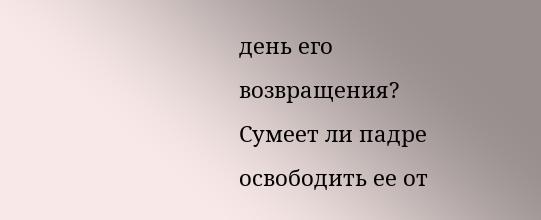день его возвращения? Сумеет ли падре освободить ее от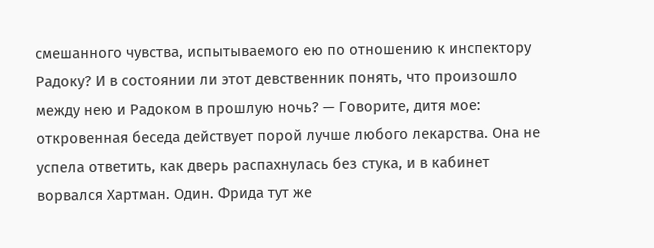смешанного чувства, испытываемого ею по отношению к инспектору Радоку? И в состоянии ли этот девственник понять, что произошло между нею и Радоком в прошлую ночь? — Говорите, дитя мое: откровенная беседа действует порой лучше любого лекарства. Она не успела ответить, как дверь распахнулась без стука, и в кабинет ворвался Хартман. Один. Фрида тут же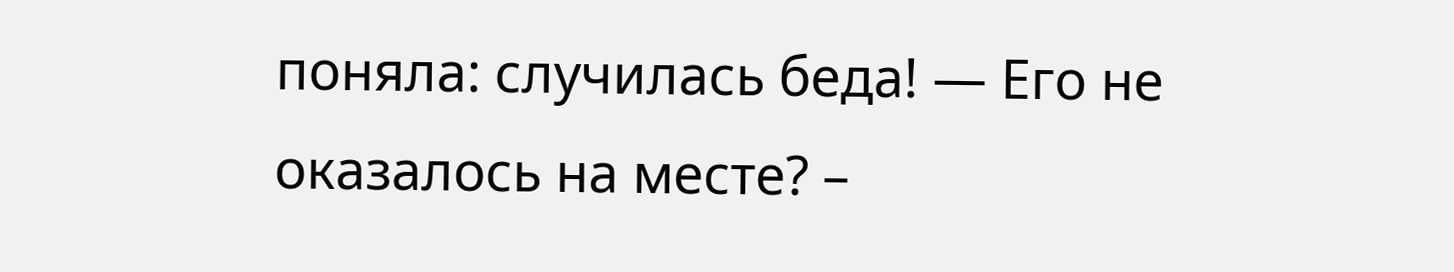поняла: случилась беда! — Его не оказалось на месте? –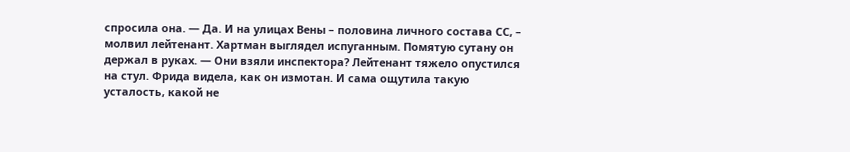спросила она. — Да. И на улицах Вены – половина личного состава СС, – молвил лейтенант. Хартман выглядел испуганным. Помятую сутану он держал в руках. — Они взяли инспектора? Лейтенант тяжело опустился на стул. Фрида видела, как он измотан. И сама ощутила такую усталость, какой не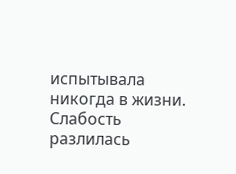испытывала никогда в жизни. Слабость разлилась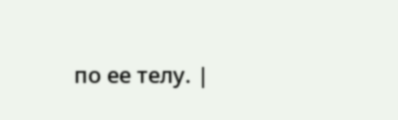по ее телу. |